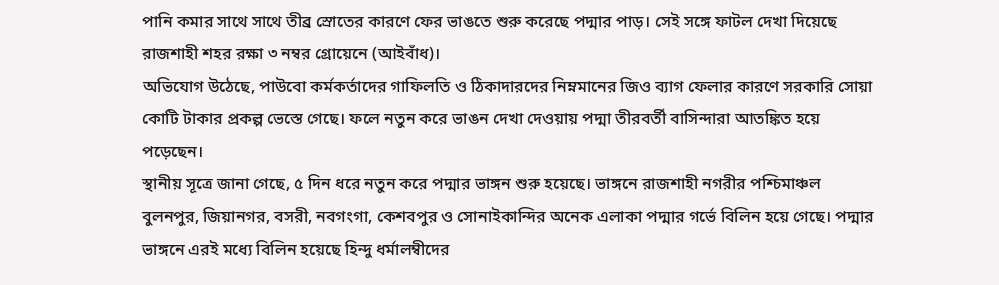পানি কমার সাথে সাথে তীব্র স্রোতের কারণে ফের ভাঙতে শুরু করেছে পদ্মার পাড়। সেই সঙ্গে ফাটল দেখা দিয়েছে রাজশাহী শহর রক্ষা ৩ নম্বর গ্রোয়েনে (আইবাঁধ)।
অভিযোগ উঠেছে, পাউবো কর্মকর্তাদের গাফিলতি ও ঠিকাদারদের নিম্নমানের জিও ব্যাগ ফেলার কারণে সরকারি সোয়া কোটি টাকার প্রকল্প ভেস্তে গেছে। ফলে নতুন করে ভাঙন দেখা দেওয়ায় পদ্মা তীরবর্তী বাসিন্দারা আতঙ্কিত হয়ে পড়েছেন।
স্থানীয় সূত্রে জানা গেছে, ৫ দিন ধরে নতুন করে পদ্মার ভাঙ্গন শুরু হয়েছে। ভাঙ্গনে রাজশাহী নগরীর পশ্চিমাঞ্চল বুলনপুর, জিয়ানগর, বসরী, নবগংগা, কেশবপুর ও সোনাইকান্দির অনেক এলাকা পদ্মার গর্ভে বিলিন হয়ে গেছে। পদ্মার ভাঙ্গনে এরই মধ্যে বিলিন হয়েছে হিন্দু ধর্মালম্বীদের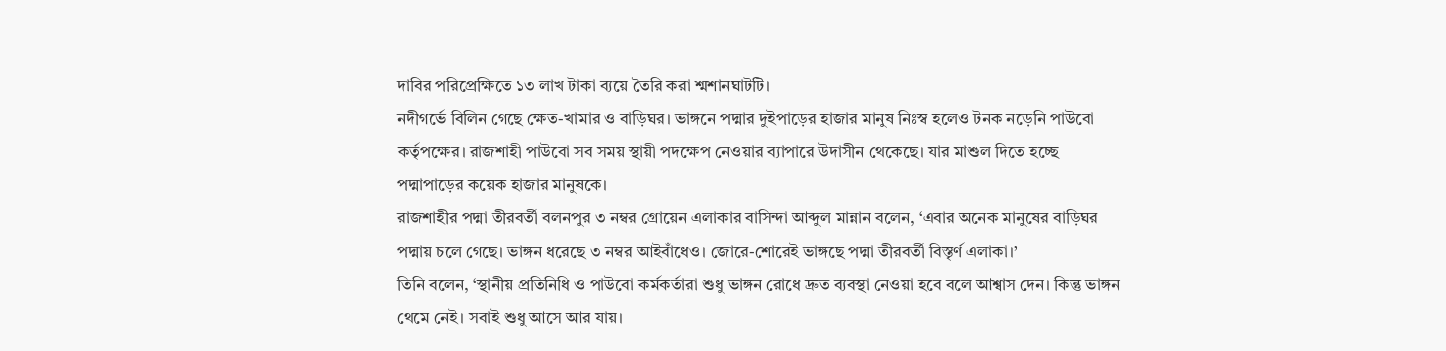দাবির পরিপ্রেক্ষিতে ১৩ লাখ টাকা ব্যয়ে তৈরি করা শ্মশানঘাটটি।
নদীগর্ভে বিলিন গেছে ক্ষেত-খামার ও বাড়িঘর। ভাঙ্গনে পদ্মার দুইপাড়ের হাজার মানুষ নিঃস্ব হলেও টনক নড়েনি পাউবো কর্তৃপক্ষের। রাজশাহী পাউবো সব সময় স্থায়ী পদক্ষেপ নেওয়ার ব্যাপারে উদাসীন থেকেছে। যার মাশুল দিতে হচ্ছে পদ্মাপাড়ের কয়েক হাজার মানুষকে।
রাজশাহীর পদ্মা তীরবর্তী বলনপুর ৩ নম্বর গ্রোয়েন এলাকার বাসিন্দা আব্দুল মান্নান বলেন, ‘এবার অনেক মানুষের বাড়িঘর পদ্মায় চলে গেছে। ভাঙ্গন ধরেছে ৩ নম্বর আইবাঁধেও। জোরে-শোরেই ভাঙ্গছে পদ্মা তীরবর্তী বিস্তৃর্ণ এলাকা।’
তিনি বলেন, ‘স্থানীয় প্রতিনিধি ও পাউবো কর্মকর্তারা শুধু ভাঙ্গন রোধে দ্রুত ব্যবস্থা নেওয়া হবে বলে আশ্বাস দেন। কিন্তু ভাঙ্গন থেমে নেই। সবাই শুধু আসে আর যায়।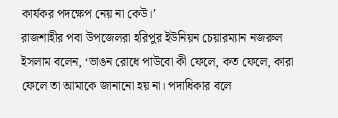কার্যকর পদক্ষেপ নেয় না কেউ।’
রাজশাহীর পবা উপজেলরা হরিপুর ইউনিয়ন চেয়ারম্যান নজরুল ইসলাম বলেন, ‘ভাঙন রোধে পাউবো কী ফেলে, কত ফেলে, কারা ফেলে তা আমাকে জানানো হয় না। পদাধিকার বলে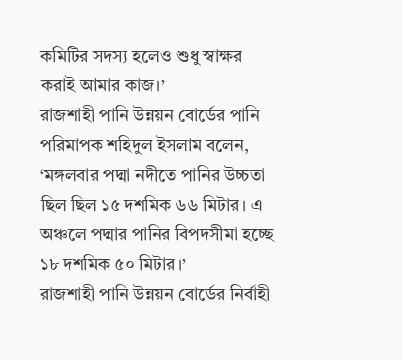কমিটির সদস্য হলেও শুধু স্বাক্ষর করাই আমার কাজ।’
রাজশাহী পানি উন্নয়ন বোর্ডের পানি পরিমাপক শহিদুল ইসলাম বলেন, ‘মঙ্গলবার পদ্মা নদীতে পানির উচ্চতা ছিল ছিল ১৫ দশমিক ৬৬ মিটার। এ অঞ্চলে পদ্মার পানির বিপদসীমা হচ্ছে ১৮ দশমিক ৫০ মিটার।’
রাজশাহী পানি উন্নয়ন বোর্ডের নির্বাহী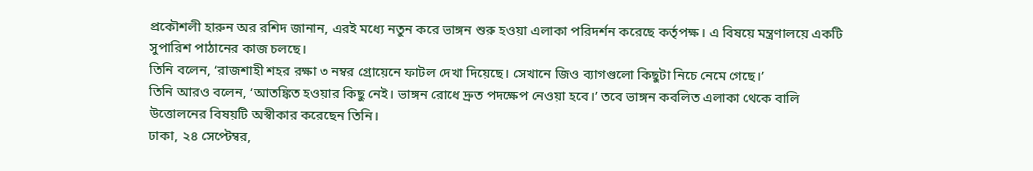প্রকৌশলী হারুন অর রশিদ জানান, এরই মধ্যে নতুন করে ভাঙ্গন শুরু হওয়া এলাকা পরিদর্শন করেছে কর্তৃপক্ষ। এ বিষয়ে মন্ত্রণালয়ে একটি সুপারিশ পাঠানের কাজ চলছে।
তিনি বলেন, ‘রাজশাহী শহর রক্ষা ৩ নম্বর গ্রোয়েনে ফাটল দেখা দিয়েছে। সেখানে জিও ব্যাগগুলো কিছুটা নিচে নেমে গেছে।’
তিনি আরও বলেন, ‘আতঙ্কিত হওয়ার কিছু নেই। ভাঙ্গন রোধে দ্রুত পদক্ষেপ নেওয়া হবে।’ তবে ভাঙ্গন কবলিত এলাকা থেকে বালি উত্তোলনের বিষয়টি অস্বীকার করেছেন তিনি।
ঢাকা, ২৪ সেপ্টেম্বর,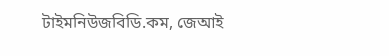টাইমনিউজবিডি.কম, জেআই